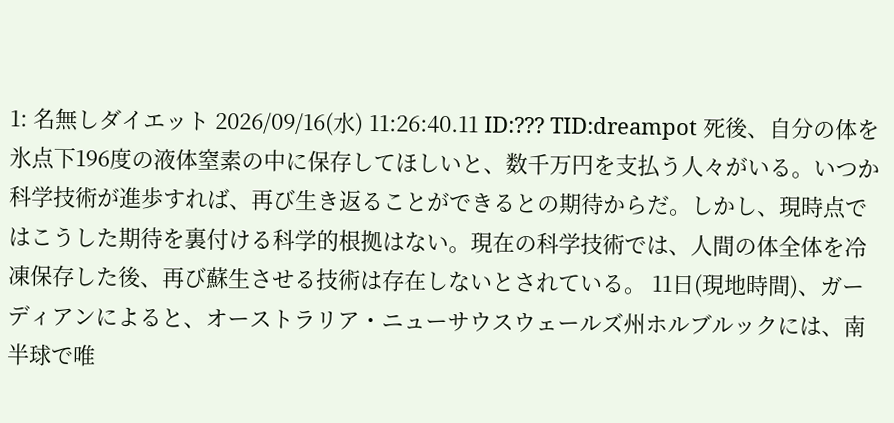1: 名無しダイエット 2026/09/16(水) 11:26:40.11 ID:??? TID:dreampot 死後、自分の体を氷点下196度の液体窒素の中に保存してほしいと、数千万円を支払う人々がいる。いつか科学技術が進歩すれば、再び生き返ることができるとの期待からだ。しかし、現時点ではこうした期待を裏付ける科学的根拠はない。現在の科学技術では、人間の体全体を冷凍保存した後、再び蘇生させる技術は存在しないとされている。 11日(現地時間)、ガーディアンによると、オーストラリア・ニューサウスウェールズ州ホルブルックには、南半球で唯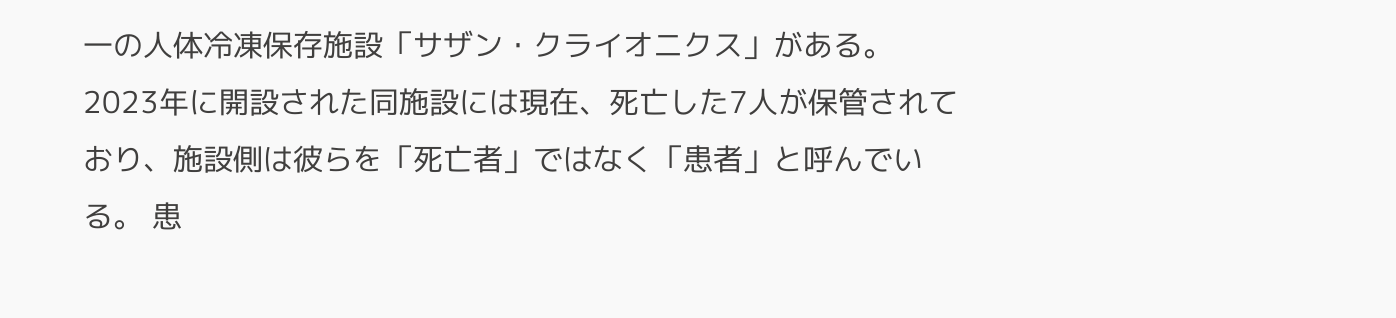一の人体冷凍保存施設「サザン・クライオニクス」がある。2023年に開設された同施設には現在、死亡した7人が保管されており、施設側は彼らを「死亡者」ではなく「患者」と呼んでいる。 患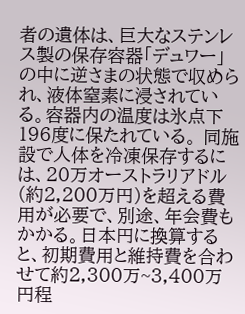者の遺体は、巨大なステンレス製の保存容器「デュワー」の中に逆さまの状態で収められ、液体窒素に浸されている。容器内の温度は氷点下196度に保たれている。 同施設で人体を冷凍保存するには、20万オーストラリアドル(約2,200万円)を超える費用が必要で、別途、年会費もかかる。日本円に換算すると、初期費用と維持費を合わせて約2,300万~3,400万円程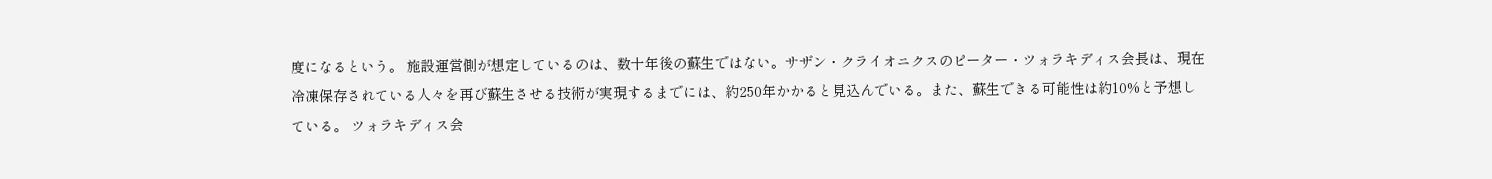度になるという。 施設運営側が想定しているのは、数十年後の蘇生ではない。サザン・クライオニクスのピーター・ツォラキディス会長は、現在冷凍保存されている人々を再び蘇生させる技術が実現するまでには、約250年かかると見込んでいる。また、蘇生できる可能性は約10%と予想している。 ツォラキディス会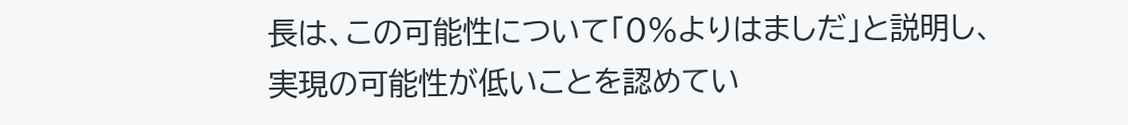長は、この可能性について「0%よりはましだ」と説明し、実現の可能性が低いことを認めてい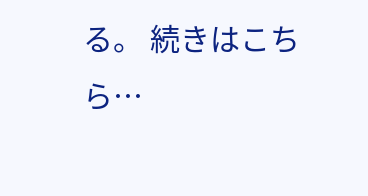る。 続きはこちら…